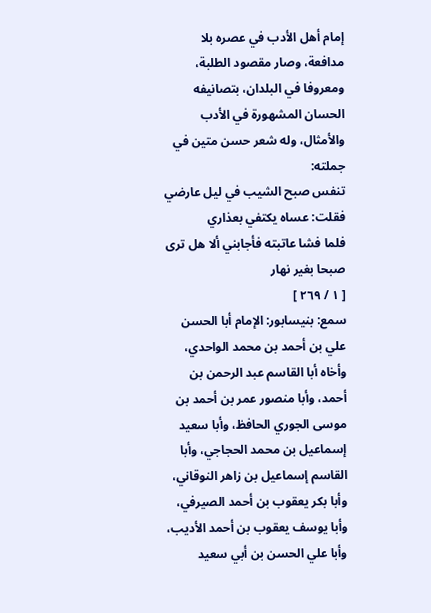إمام أهل الأدب في عصره بلا مدافعة، وصار مقصود الطلبة، ومعروفا في البلدان، بتصانيفه الحسان المشهورة في الأدب والأمثال، وله شعر حسن متين في جملته:
تنفس صبح الشيب في ليل عارضي فقلت: عساه يكتفي بعذاري
فلما فشا عاتبته فأجابني ألا هل ترى صبحا بغير نهار
[ ١ / ٢٦٩ ]
سمع: بنيسابور: الإمام أبا الحسن علي بن أحمد بن محمد الواحدي، وأخاه أبا القاسم عبد الرحمن بن أحمد، وأبا منصور عمر بن أحمد بن موسى الجوري الحافظ، وأبا سعيد إسماعيل بن محمد الحجاجي، وأبا القاسم إسماعيل بن زاهر النوقاني، وأبا بكر يعقوب بن أحمد الصيرفي، وأبا يوسف يعقوب بن أحمد الأديب، وأبا علي الحسن بن أبي سعيد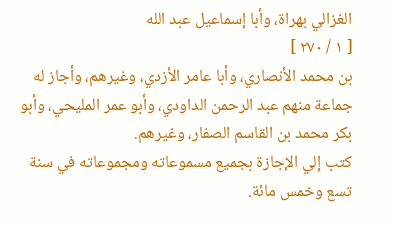الغزالي بهراة، وأبا إسماعيل عبد الله
[ ١ / ٢٧٠ ]
بن محمد الأنصاري، وأبا عامر الأزدي، وغيرهم، وأجاز له جماعة منهم عبد الرحمن الداودي، وأبو عمر المليحي، وأبو بكر محمد بن القاسم الصفار، وغيرهم.
كتب إلي الإجازة بجميع مسموعاته ومجموعاته في سنة تسع وخمس مائة.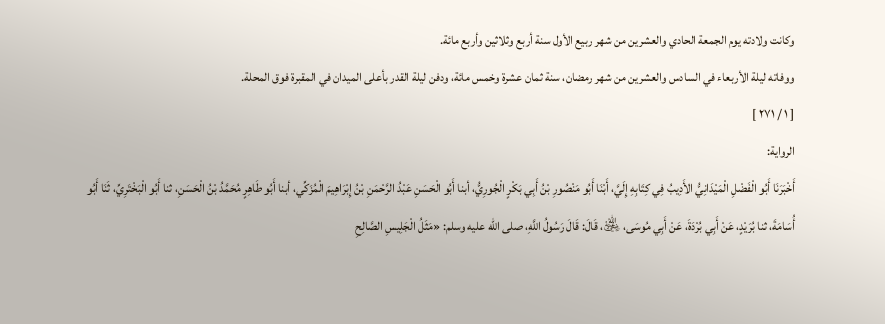وكانت ولادته يوم الجمعة الحادي والعشرين من شهر ربيع الأول سنة أربع وثلاثين وأربع مائة.
ووفاته ليلة الأربعاء في السادس والعشرين من شهر رمضان، سنة ثمان عشرة وخمس مائة، ودفن ليلة القدر بأعلى الميدان في المقبرة فوق المحلة.
[ ١ / ٢٧١ ]
الرواية:
أَخْبَرَنَا أَبُو الْفَضْلِ الْمَيْدَانِيُّ الأَدِيبُ فِي كِتَابِهِ إِلَيَّ، أَبْنَا أَبُو مَنْصُورِ بْنُ أَبِي بَكْرٍ الْجُورِيُّ، أبنا أَبُو الْحَسَنِ عَبْدُ الرَّحْمَنِ بْنُ إِبْرَاهِيمَ الْمُزَكِّي، أبنا أَبُو طَاهِرٍ مُحَمَّدُ بْنُ الْحَسَنِ، ثنا أَبُو الْبَخْتَرِيِّ، ثَنَا أَبُو أُسَامَةَ، ثنا بُرَيْدٍ، عَنْ أَبِي بُرْدَةَ، عَنْ أَبِي مُوسَى، ﵁، قَالَ: قَالَ رَسُولُ اللَّهِ، صلى الله عليه وسلم: «مَثَلُ الْجَلِيسِ الصَّالِحِ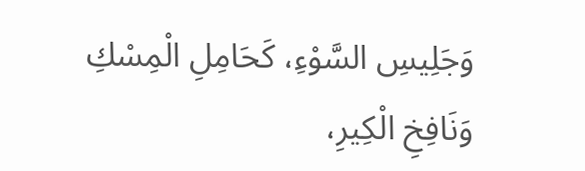وَجَلِيسِ السَّوْءِ، كَحَامِلِ الْمِسْكِ وَنَافِخِ الْكِيرِ،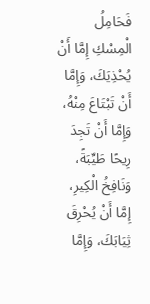فَحَامِلُ الْمِسْكِ إِمَّا أَنْ يُحْذِيَكَ، وَإِمَّا أَنْ تَبْتَاعَ مِنْهُ، وَإِمَّا أَنْ تَجِدَ رِيحًا طَيِّبَةً، وَنَافِخُ الْكِيرِ، إِمَّا أَنْ يُحْرِقَ ثِيَابَكَ، وَإِمَّا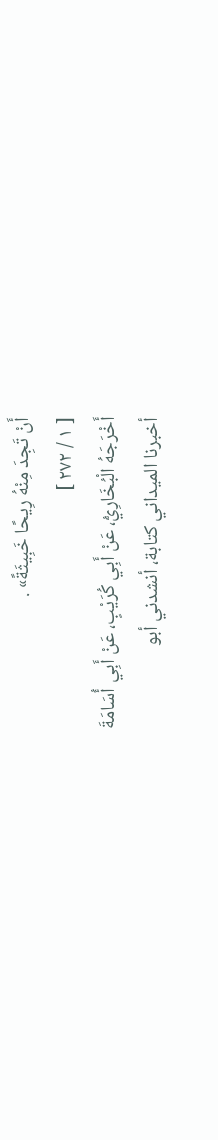أَنْ تَجِدَ مِنْهُ رِيحًا خَبِيثَةً» .
[ ١ / ٢٧٢ ]
أَخْرَجَهُ الْبُخَارِيُّ، عَنْ أَبِي كُرَيْبٍ، عَنْ أَبِي أُسَامَةَ
أخبرنا الميداني كتابة، أنشدني أبو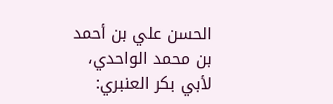الحسن علي بن أحمد بن محمد الواحدي، لأبي بكر العنبري: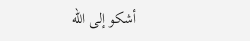أشكو إلى الله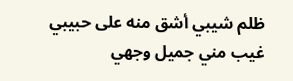ظلم شيبي أشق منه على حبيبي
غيب مني جميل وجهي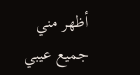أظهر مني جميع عيبي